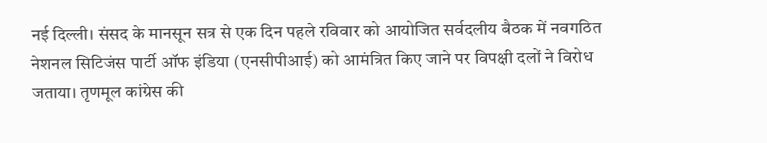नई दिल्ली। संसद के मानसून सत्र से एक दिन पहले रविवार को आयोजित सर्वदलीय बैठक में नवगठित नेशनल सिटिजंस पार्टी ऑफ इंडिया (एनसीपीआई) को आमंत्रित किए जाने पर विपक्षी दलों ने विरोध जताया। तृणमूल कांग्रेस की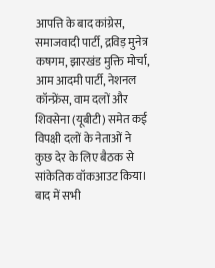आपत्ति के बाद कांग्रेस, समाजवादी पार्टी, द्रविड़ मुनेत्र कषगम, झारखंड मुक्ति मोर्चा, आम आदमी पार्टी, नेशनल कॉन्फ्रेंस, वाम दलों और शिवसेना (यूबीटी) समेत कई विपक्षी दलों के नेताओं ने कुछ देर के लिए बैठक से सांकेतिक वॉकआउट किया। बाद में सभी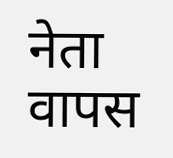नेता वापस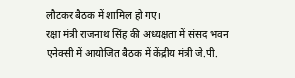लौटकर बैठक में शामिल हो गए।
रक्षा मंत्री राजनाथ सिंह की अध्यक्षता में संसद भवन एनेक्सी में आयोजित बैठक में केंद्रीय मंत्री जे.पी.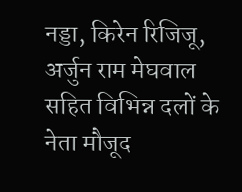नड्डा, किरेन रिजिजू, अर्जुन राम मेघवाल सहित विभिन्न दलों के नेता मौजूद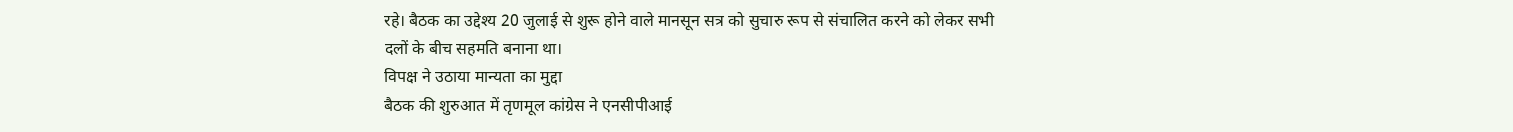रहे। बैठक का उद्देश्य 20 जुलाई से शुरू होने वाले मानसून सत्र को सुचारु रूप से संचालित करने को लेकर सभी दलों के बीच सहमति बनाना था।
विपक्ष ने उठाया मान्यता का मुद्दा
बैठक की शुरुआत में तृणमूल कांग्रेस ने एनसीपीआई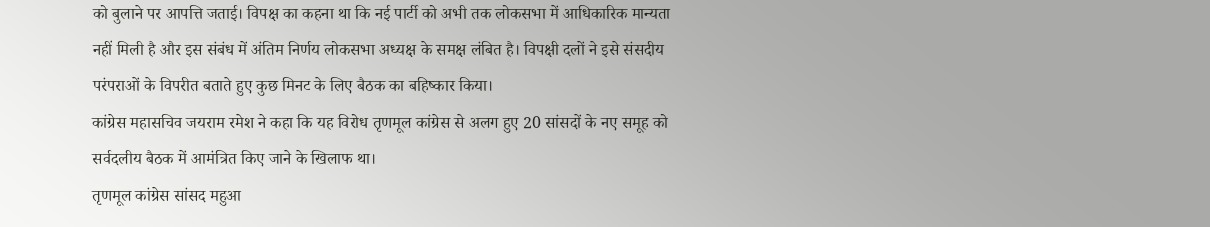को बुलाने पर आपत्ति जताई। विपक्ष का कहना था कि नई पार्टी को अभी तक लोकसभा में आधिकारिक मान्यता नहीं मिली है और इस संबंध में अंतिम निर्णय लोकसभा अध्यक्ष के समक्ष लंबित है। विपक्षी दलों ने इसे संसदीय परंपराओं के विपरीत बताते हुए कुछ मिनट के लिए बैठक का बहिष्कार किया।
कांग्रेस महासचिव जयराम रमेश ने कहा कि यह विरोध तृणमूल कांग्रेस से अलग हुए 20 सांसदों के नए समूह को सर्वदलीय बैठक में आमंत्रित किए जाने के खिलाफ था।
तृणमूल कांग्रेस सांसद महुआ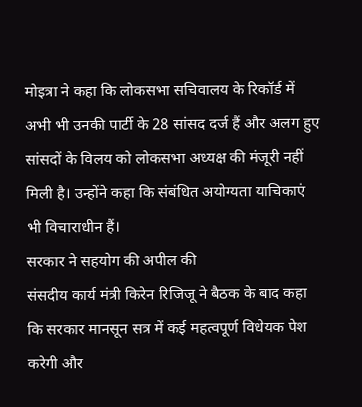मोइत्रा ने कहा कि लोकसभा सचिवालय के रिकॉर्ड में अभी भी उनकी पार्टी के 28 सांसद दर्ज हैं और अलग हुए सांसदों के विलय को लोकसभा अध्यक्ष की मंजूरी नहीं मिली है। उन्होंने कहा कि संबंधित अयोग्यता याचिकाएं भी विचाराधीन हैं।
सरकार ने सहयोग की अपील की
संसदीय कार्य मंत्री किरेन रिजिजू ने बैठक के बाद कहा कि सरकार मानसून सत्र में कई महत्वपूर्ण विधेयक पेश करेगी और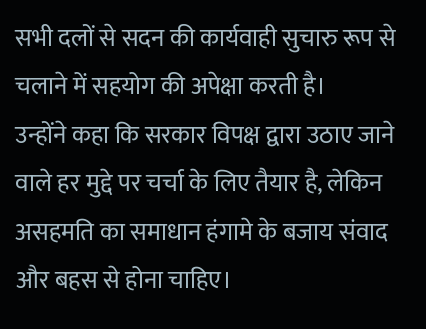सभी दलों से सदन की कार्यवाही सुचारु रूप से चलाने में सहयोग की अपेक्षा करती है।
उन्होंने कहा कि सरकार विपक्ष द्वारा उठाए जाने वाले हर मुद्दे पर चर्चा के लिए तैयार है, लेकिन असहमति का समाधान हंगामे के बजाय संवाद और बहस से होना चाहिए।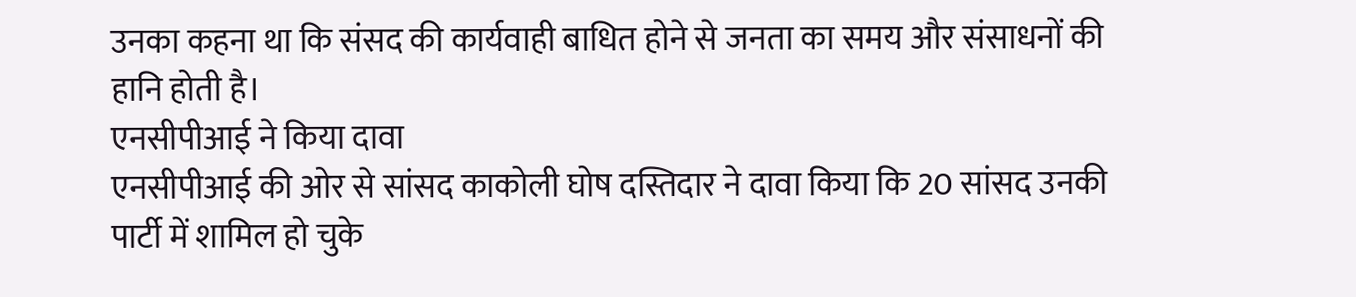उनका कहना था कि संसद की कार्यवाही बाधित होने से जनता का समय और संसाधनों की हानि होती है।
एनसीपीआई ने किया दावा
एनसीपीआई की ओर से सांसद काकोली घोष दस्तिदार ने दावा किया कि 20 सांसद उनकी पार्टी में शामिल हो चुके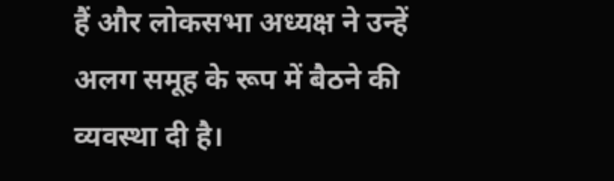हैं और लोकसभा अध्यक्ष ने उन्हें अलग समूह के रूप में बैठने की व्यवस्था दी है।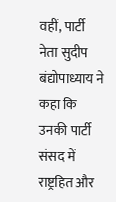वहीं, पार्टी नेता सुदीप बंद्योपाध्याय ने कहा कि उनकी पार्टी संसद में राष्ट्रहित और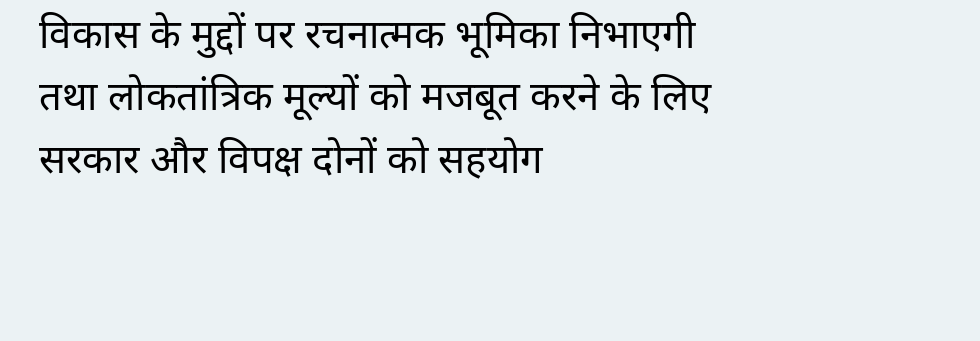विकास के मुद्दों पर रचनात्मक भूमिका निभाएगी तथा लोकतांत्रिक मूल्यों को मजबूत करने के लिए सरकार और विपक्ष दोनों को सहयोग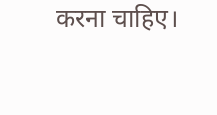करना चाहिए।